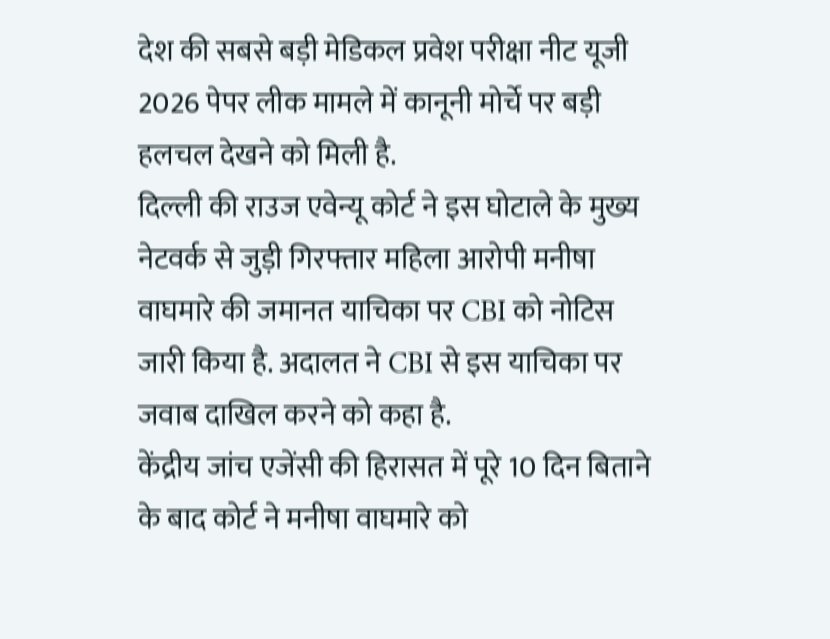देश की सबसे बड़ी मेडिकल प्रवेश परीक्षा नीट यूजी 2026 पेपर लीक मामले में कानूनी मोर्चे पर बड़ी हलचल देखने को मिली है.
दिल्ली की राउज एवेन्यू कोर्ट ने इस घोटाले के मुख्य नेटवर्क से जुड़ी गिरफ्तार महिला आरोपी मनीषा वाघमारे की जमानत याचिका पर CBI को नोटिस जारी किया है. अदालत ने CBI से इस याचिका पर जवाब दाखिल करने को कहा है.
केंद्रीय जांच एजेंसी की हिरासत में पूरे 10 दिन बिताने के बाद कोर्ट ने मनीषा वाघमारे को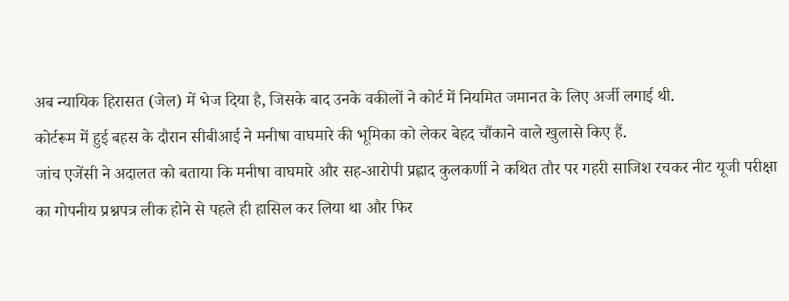अब न्यायिक हिरासत (जेल) में भेज दिया है, जिसके बाद उनके वकीलों ने कोर्ट में नियमित जमानत के लिए अर्जी लगाई थी.
कोर्टरूम में हुई बहस के दौरान सीबीआई ने मनीषा वाघमारे की भूमिका को लेकर बेहद चौंकाने वाले खुलासे किए हैं.
जांच एजेंसी ने अदालत को बताया कि मनीषा वाघमारे और सह-आरोपी प्रह्लाद कुलकर्णी ने कथित तौर पर गहरी साजिश रचकर नीट यूजी परीक्षा का गोपनीय प्रश्नपत्र लीक होने से पहले ही हासिल कर लिया था और फिर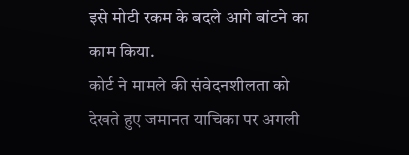इसे मोटी रकम के बदले आगे बांटने का काम किया.
कोर्ट ने मामले की संवेदनशीलता को देखते हुए जमानत याचिका पर अगली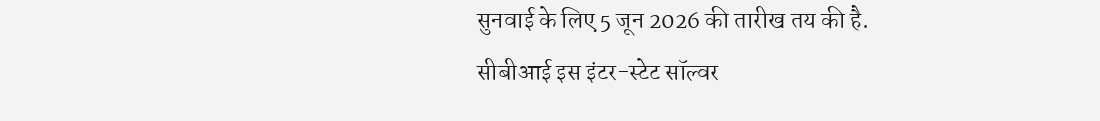सुनवाई के लिए 5 जून 2026 की तारीख तय की है.
सीबीआई इस इंटर-स्टेट सॉल्वर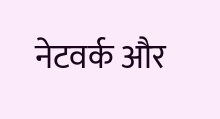नेटवर्क और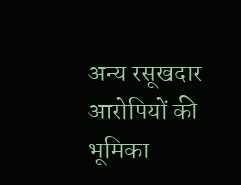अन्य रसूखदार आरोपियों की भूमिका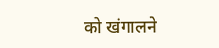को खंगालने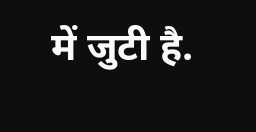में जुटी है.